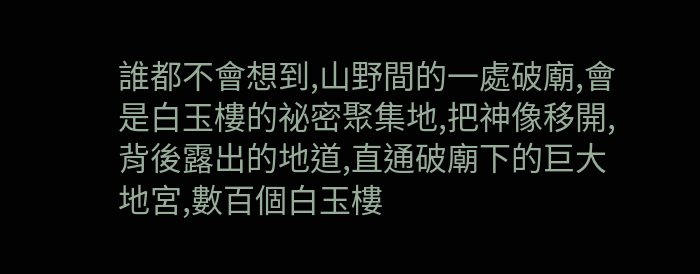誰都不會想到,山野間的一處破廟,會是白玉樓的祕密聚集地,把神像移開,背後露出的地道,直通破廟下的巨大地宮,數百個白玉樓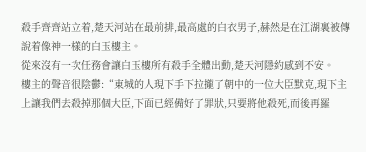殺手齊齊站立着,楚天河站在最前排,最高處的白衣男子,赫然是在江湖裏被傳說着像神一樣的白玉樓主。
從來沒有一次任務會讓白玉樓所有殺手全體出動,楚天河隱約感到不安。
樓主的聲音很陰鬱:“東城的人現下手下拉攏了朝中的一位大臣默克,現下主上讓我們去殺掉那個大臣,下面已經備好了罪狀,只要將他殺死,而後再羅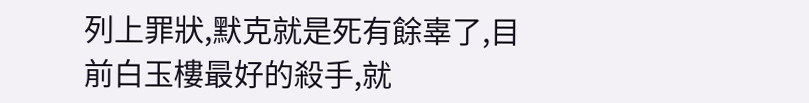列上罪狀,默克就是死有餘辜了,目前白玉樓最好的殺手,就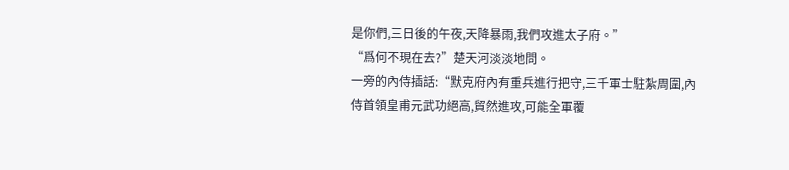是你們,三日後的午夜,天降暴雨,我們攻進太子府。”
“爲何不現在去?”楚天河淡淡地問。
一旁的內侍插話:“默克府內有重兵進行把守,三千軍士駐紮周圍,內侍首領皇甫元武功絕高,貿然進攻,可能全軍覆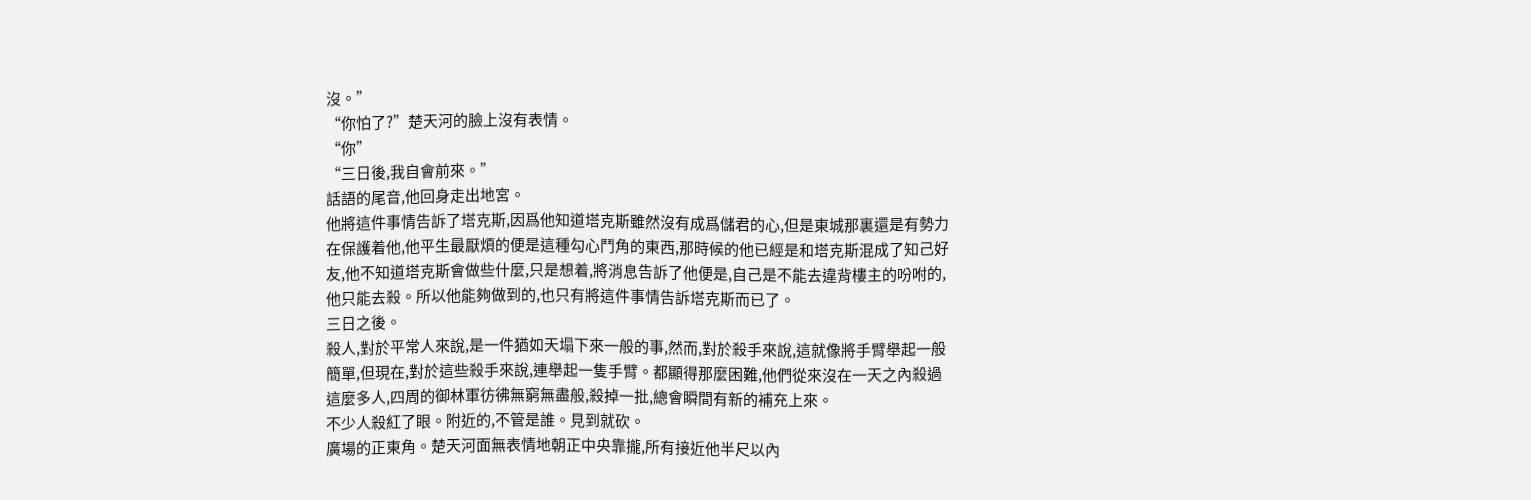沒。”
“你怕了?”楚天河的臉上沒有表情。
“你”
“三日後,我自會前來。”
話語的尾音,他回身走出地宮。
他將這件事情告訴了塔克斯,因爲他知道塔克斯雖然沒有成爲儲君的心,但是東城那裏還是有勢力在保護着他,他平生最厭煩的便是這種勾心鬥角的東西,那時候的他已經是和塔克斯混成了知己好友,他不知道塔克斯會做些什麼,只是想着,將消息告訴了他便是,自己是不能去違背樓主的吩咐的,他只能去殺。所以他能夠做到的,也只有將這件事情告訴塔克斯而已了。
三日之後。
殺人,對於平常人來說,是一件猶如天塌下來一般的事,然而,對於殺手來說,這就像將手臂舉起一般簡單,但現在,對於這些殺手來說,連舉起一隻手臂。都顯得那麼困難,他們從來沒在一天之內殺過這麼多人,四周的御林軍彷彿無窮無盡般,殺掉一批,總會瞬間有新的補充上來。
不少人殺紅了眼。附近的,不管是誰。見到就砍。
廣場的正東角。楚天河面無表情地朝正中央靠攏,所有接近他半尺以內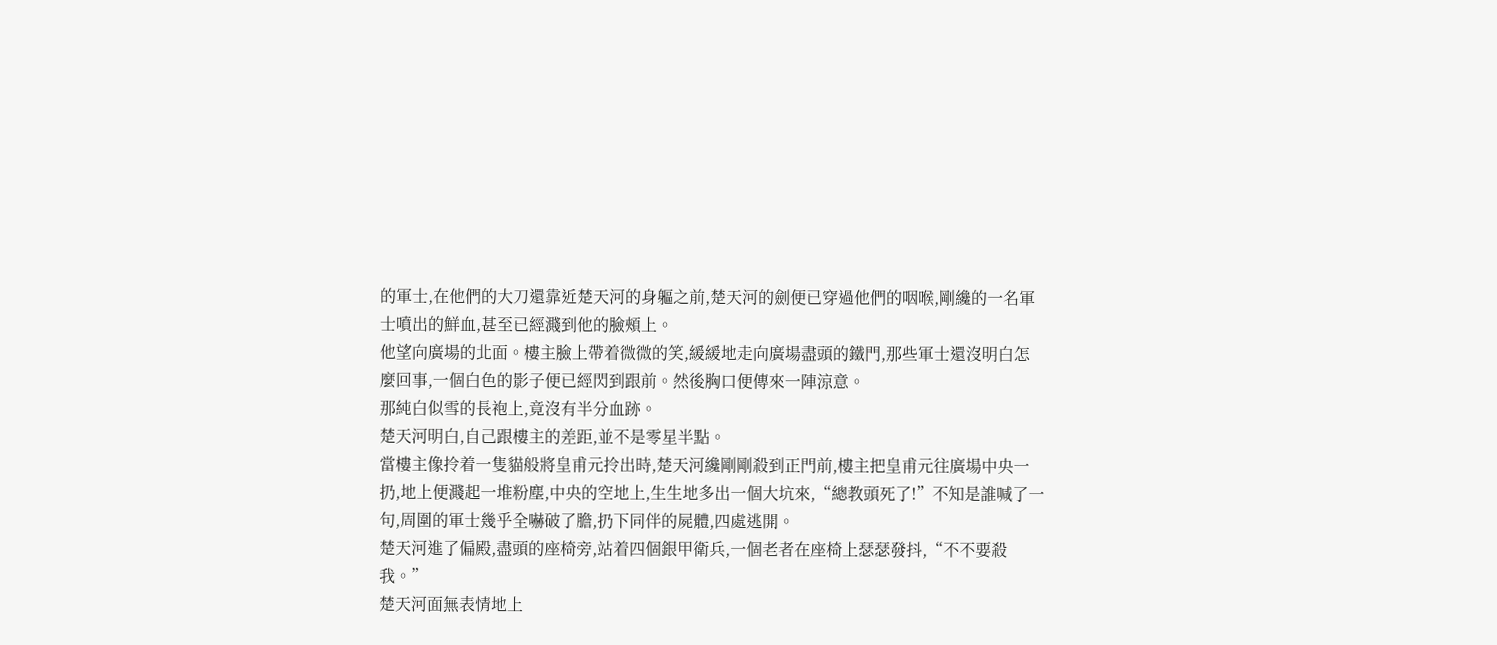的軍士,在他們的大刀還靠近楚天河的身軀之前,楚天河的劍便已穿過他們的咽喉,剛纔的一名軍士噴出的鮮血,甚至已經濺到他的臉頰上。
他望向廣場的北面。樓主臉上帶着微微的笑,緩緩地走向廣場盡頭的鐵門,那些軍士還沒明白怎麼回事,一個白色的影子便已經閃到跟前。然後胸口便傳來一陣涼意。
那純白似雪的長袍上,竟沒有半分血跡。
楚天河明白,自己跟樓主的差距,並不是零星半點。
當樓主像拎着一隻貓般將皇甫元拎出時,楚天河纔剛剛殺到正門前,樓主把皇甫元往廣場中央一扔,地上便濺起一堆粉塵,中央的空地上,生生地多出一個大坑來,“總教頭死了!”不知是誰喊了一句,周圍的軍士幾乎全嚇破了膽,扔下同伴的屍體,四處逃開。
楚天河進了偏殿,盡頭的座椅旁,站着四個銀甲衛兵,一個老者在座椅上瑟瑟發抖,“不不要殺我。”
楚天河面無表情地上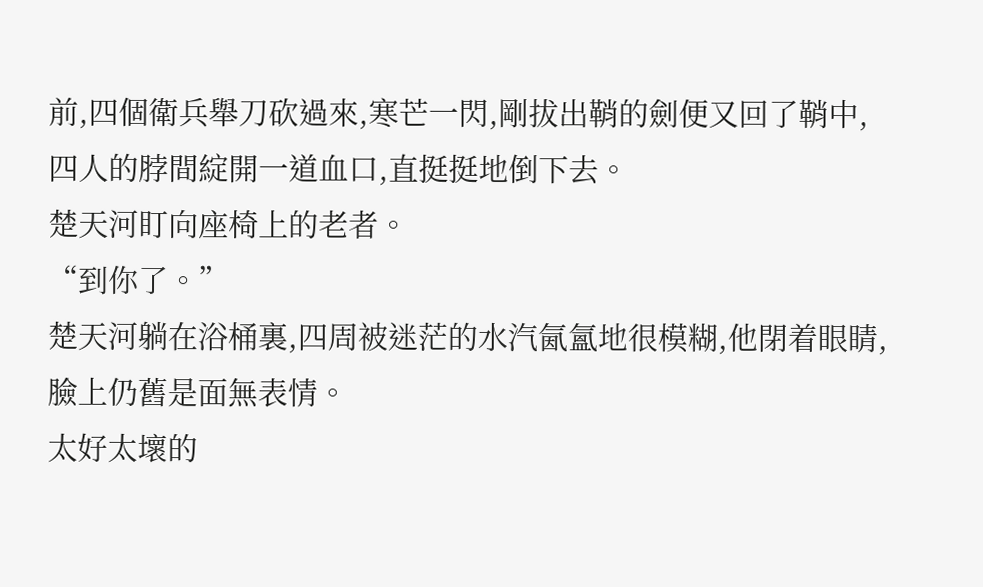前,四個衛兵舉刀砍過來,寒芒一閃,剛拔出鞘的劍便又回了鞘中,四人的脖間綻開一道血口,直挺挺地倒下去。
楚天河盯向座椅上的老者。
“到你了。”
楚天河躺在浴桶裏,四周被迷茫的水汽氤氳地很模糊,他閉着眼睛,臉上仍舊是面無表情。
太好太壞的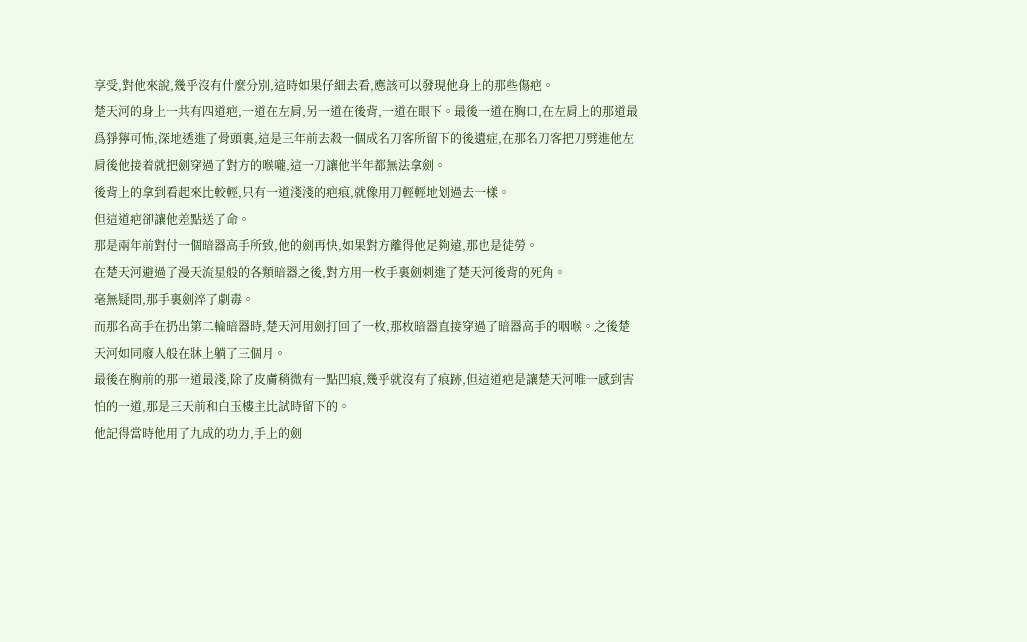享受,對他來說,幾乎沒有什麼分別,這時如果仔細去看,應該可以發現他身上的那些傷疤。
楚天河的身上一共有四道疤,一道在左肩,另一道在後背,一道在眼下。最後一道在胸口,在左肩上的那道最爲猙獰可怖,深地透進了骨頭裏,這是三年前去殺一個成名刀客所留下的後遺症,在那名刀客把刀劈進他左肩後他接着就把劍穿過了對方的喉嚨,這一刀讓他半年都無法拿劍。
後背上的拿到看起來比較輕,只有一道淺淺的疤痕,就像用刀輕輕地划過去一樣。
但這道疤卻讓他差點送了命。
那是兩年前對付一個暗器高手所致,他的劍再快,如果對方離得他足夠遠,那也是徒勞。
在楚天河避過了漫天流星般的各類暗器之後,對方用一枚手裏劍刺進了楚天河後背的死角。
毫無疑問,那手裏劍淬了劇毒。
而那名高手在扔出第二輪暗器時,楚天河用劍打回了一枚,那枚暗器直接穿過了暗器高手的咽喉。之後楚天河如同廢人般在牀上躺了三個月。
最後在胸前的那一道最淺,除了皮膚稍微有一點凹痕,幾乎就沒有了痕跡,但這道疤是讓楚天河唯一感到害怕的一道,那是三天前和白玉樓主比試時留下的。
他記得當時他用了九成的功力,手上的劍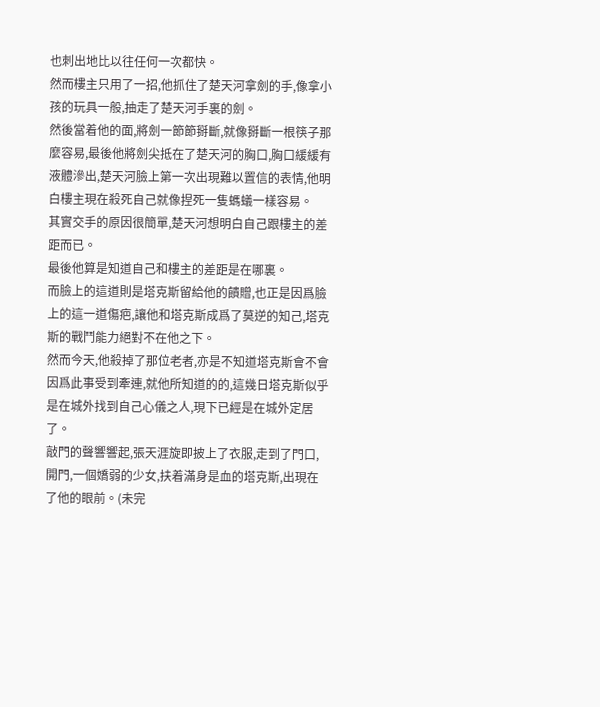也刺出地比以往任何一次都快。
然而樓主只用了一招,他抓住了楚天河拿劍的手,像拿小孩的玩具一般,抽走了楚天河手裏的劍。
然後當着他的面,將劍一節節掰斷,就像掰斷一根筷子那麼容易,最後他將劍尖抵在了楚天河的胸口,胸口緩緩有液體滲出,楚天河臉上第一次出現難以置信的表情,他明白樓主現在殺死自己就像捏死一隻螞蟻一樣容易。
其實交手的原因很簡單,楚天河想明白自己跟樓主的差距而已。
最後他算是知道自己和樓主的差距是在哪裏。
而臉上的這道則是塔克斯留給他的饋贈,也正是因爲臉上的這一道傷疤,讓他和塔克斯成爲了莫逆的知己,塔克斯的戰鬥能力絕對不在他之下。
然而今天,他殺掉了那位老者,亦是不知道塔克斯會不會因爲此事受到牽連,就他所知道的的,這幾日塔克斯似乎是在城外找到自己心儀之人,現下已經是在城外定居了。
敲門的聲響響起,張天涯旋即披上了衣服,走到了門口,開門,一個嬌弱的少女,扶着滿身是血的塔克斯,出現在了他的眼前。(未完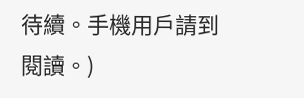待續。手機用戶請到閱讀。)